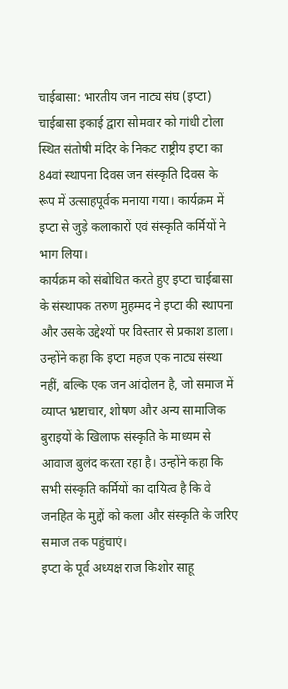चाईबासा: भारतीय जन नाट्य संघ (इप्टा) चाईबासा इकाई द्वारा सोमवार को गांधी टोला स्थित संतोषी मंदिर के निकट राष्ट्रीय इप्टा का 84वां स्थापना दिवस जन संस्कृति दिवस के रूप में उत्साहपूर्वक मनाया गया। कार्यक्रम में इप्टा से जुड़े कलाकारों एवं संस्कृति कर्मियों ने भाग लिया।
कार्यक्रम को संबोधित करते हुए इप्टा चाईबासा के संस्थापक तरुण मुहम्मद ने इप्टा की स्थापना और उसके उद्देश्यों पर विस्तार से प्रकाश डाला। उन्होंने कहा कि इप्टा महज एक नाट्य संस्था नहीं, बल्कि एक जन आंदोलन है, जो समाज में व्याप्त भ्रष्टाचार, शोषण और अन्य सामाजिक बुराइयों के खिलाफ संस्कृति के माध्यम से आवाज बुलंद करता रहा है। उन्होंने कहा कि सभी संस्कृति कर्मियों का दायित्व है कि वे जनहित के मुद्दों को कला और संस्कृति के जरिए समाज तक पहुंचाएं।
इप्टा के पूर्व अध्यक्ष राज किशोर साहू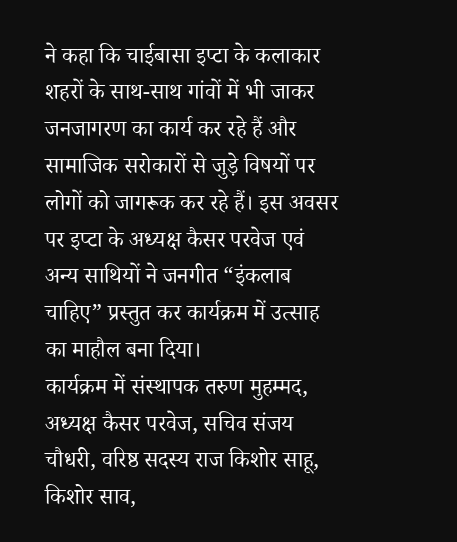ने कहा कि चाईबासा इप्टा के कलाकार शहरों के साथ-साथ गांवों में भी जाकर जनजागरण का कार्य कर रहे हैं और सामाजिक सरोकारों से जुड़े विषयों पर लोगों को जागरूक कर रहे हैं। इस अवसर पर इप्टा के अध्यक्ष कैसर परवेज एवं अन्य साथियों ने जनगीत “इंकलाब चाहिए” प्रस्तुत कर कार्यक्रम में उत्साह का माहौल बना दिया।
कार्यक्रम में संस्थापक तरुण मुहम्मद, अध्यक्ष कैसर परवेज, सचिव संजय चौधरी, वरिष्ठ सदस्य राज किशोर साहू, किशोर साव,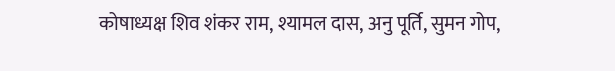कोषाध्यक्ष शिव शंकर राम, श्यामल दास, अनु पूर्ति, सुमन गोप,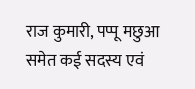राज कुमारी, पप्पू मछुआ समेत कई सदस्य एवं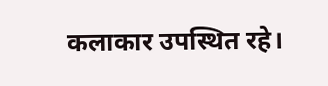कलाकार उपस्थित रहे।